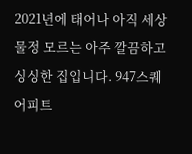2021년에 태어나 아직 세상 물정 모르는 아주 깔끔하고 싱싱한 집입니다. 947스퀘어피트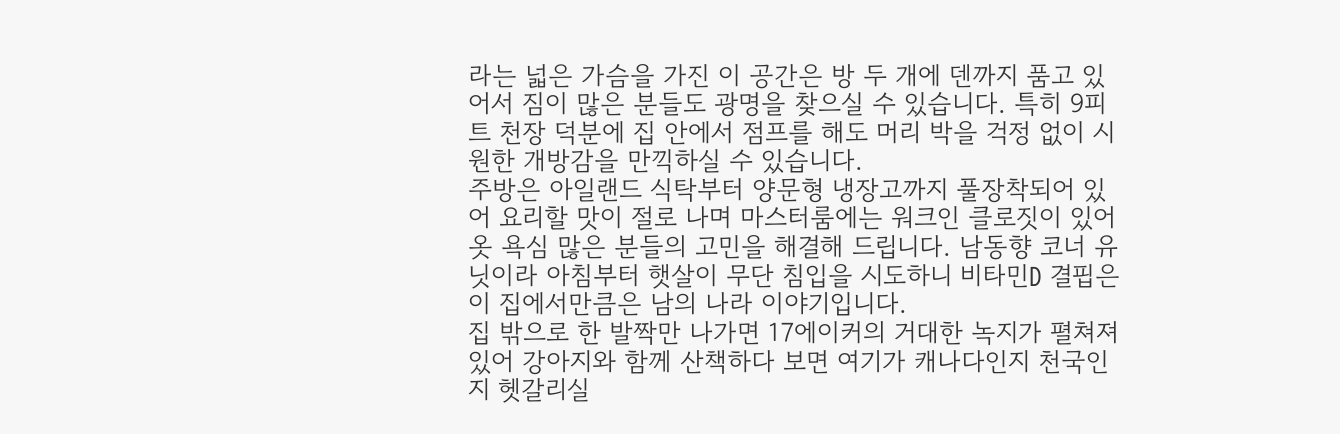라는 넓은 가슴을 가진 이 공간은 방 두 개에 덴까지 품고 있어서 짐이 많은 분들도 광명을 찾으실 수 있습니다. 특히 9피트 천장 덕분에 집 안에서 점프를 해도 머리 박을 걱정 없이 시원한 개방감을 만끽하실 수 있습니다.
주방은 아일랜드 식탁부터 양문형 냉장고까지 풀장착되어 있어 요리할 맛이 절로 나며 마스터룸에는 워크인 클로짓이 있어 옷 욕심 많은 분들의 고민을 해결해 드립니다. 남동향 코너 유닛이라 아침부터 햇살이 무단 침입을 시도하니 비타민D 결핍은 이 집에서만큼은 남의 나라 이야기입니다.
집 밖으로 한 발짝만 나가면 17에이커의 거대한 녹지가 펼쳐져 있어 강아지와 함께 산책하다 보면 여기가 캐나다인지 천국인지 헷갈리실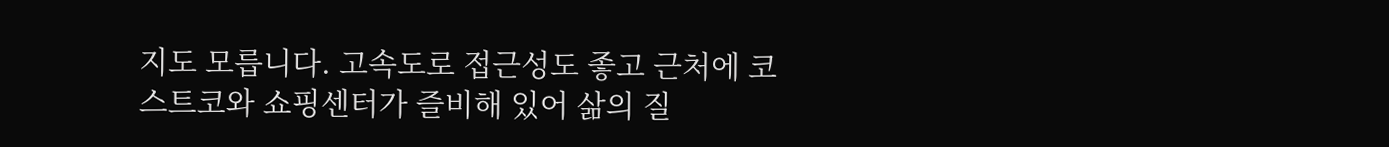지도 모릅니다. 고속도로 접근성도 좋고 근처에 코스트코와 쇼핑센터가 즐비해 있어 삶의 질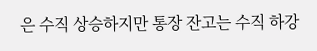은 수직 상승하지만 통장 잔고는 수직 하강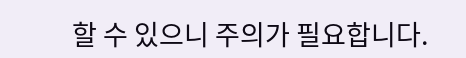할 수 있으니 주의가 필요합니다.